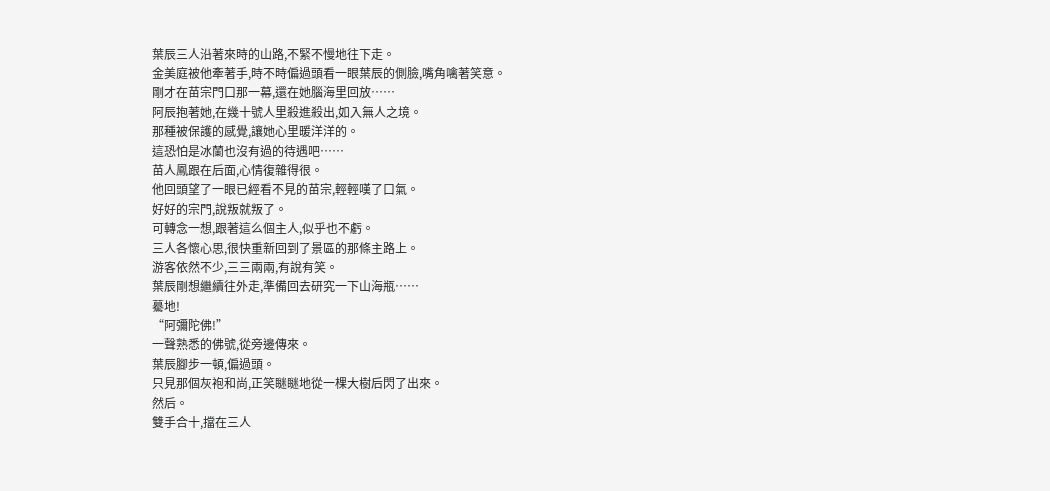葉辰三人沿著來時的山路,不緊不慢地往下走。
金美庭被他牽著手,時不時偏過頭看一眼葉辰的側臉,嘴角噙著笑意。
剛才在苗宗門口那一幕,還在她腦海里回放……
阿辰抱著她,在幾十號人里殺進殺出,如入無人之境。
那種被保護的感覺,讓她心里暖洋洋的。
這恐怕是冰蘭也沒有過的待遇吧……
苗人鳳跟在后面,心情復雜得很。
他回頭望了一眼已經看不見的苗宗,輕輕嘆了口氣。
好好的宗門,說叛就叛了。
可轉念一想,跟著這么個主人,似乎也不虧。
三人各懷心思,很快重新回到了景區的那條主路上。
游客依然不少,三三兩兩,有說有笑。
葉辰剛想繼續往外走,準備回去研究一下山海瓶……
驀地!
“阿彌陀佛!”
一聲熟悉的佛號,從旁邊傳來。
葉辰腳步一頓,偏過頭。
只見那個灰袍和尚,正笑瞇瞇地從一棵大樹后閃了出來。
然后。
雙手合十,擋在三人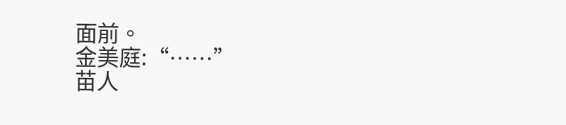面前。
金美庭:“……”
苗人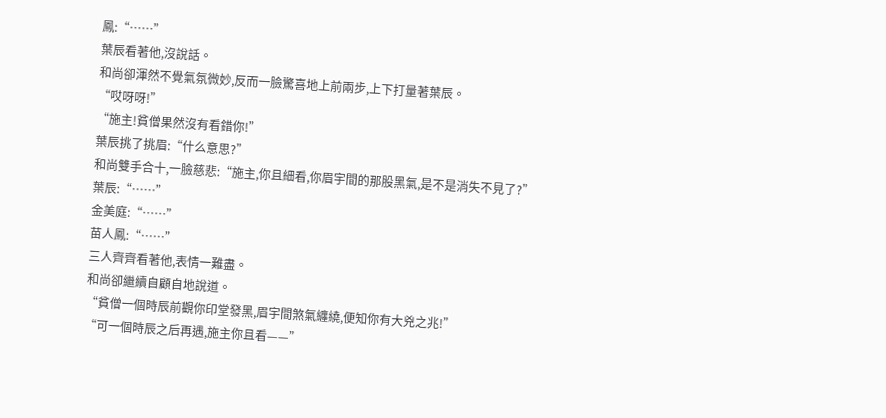鳳:“……”
葉辰看著他,沒說話。
和尚卻渾然不覺氣氛微妙,反而一臉驚喜地上前兩步,上下打量著葉辰。
“哎呀呀!”
“施主!貧僧果然沒有看錯你!”
葉辰挑了挑眉:“什么意思?”
和尚雙手合十,一臉慈悲:“施主,你且細看,你眉宇間的那股黑氣,是不是消失不見了?”
葉辰:“……”
金美庭:“……”
苗人鳳:“……”
三人齊齊看著他,表情一難盡。
和尚卻繼續自顧自地說道。
“貧僧一個時辰前觀你印堂發黑,眉宇間煞氣纏繞,便知你有大兇之兆!”
“可一個時辰之后再遇,施主你且看——”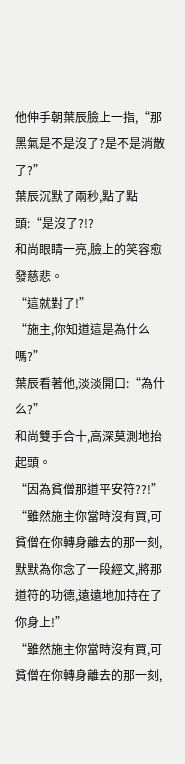他伸手朝葉辰臉上一指,“那黑氣是不是沒了?是不是消散了?”
葉辰沉默了兩秒,點了點頭:“是沒了?!?
和尚眼睛一亮,臉上的笑容愈發慈悲。
“這就對了!”
“施主,你知道這是為什么嗎?”
葉辰看著他,淡淡開口:“為什么?”
和尚雙手合十,高深莫測地抬起頭。
“因為貧僧那道平安符??!”
“雖然施主你當時沒有買,可貧僧在你轉身離去的那一刻,默默為你念了一段經文,將那道符的功德,遠遠地加持在了你身上!”
“雖然施主你當時沒有買,可貧僧在你轉身離去的那一刻,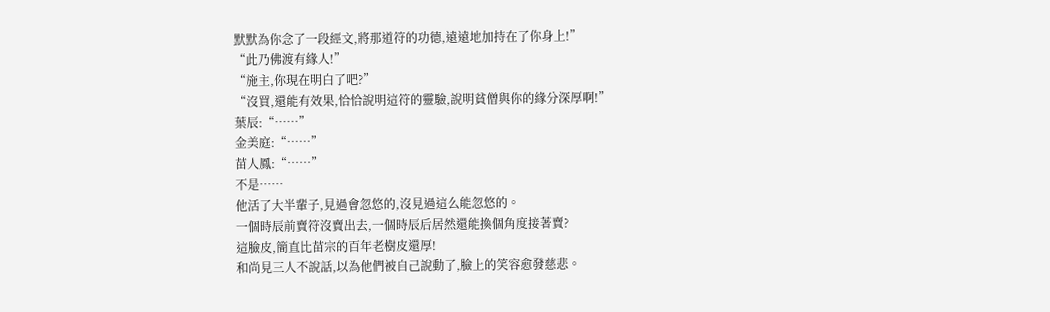默默為你念了一段經文,將那道符的功德,遠遠地加持在了你身上!”
“此乃佛渡有緣人!”
“施主,你現在明白了吧?”
“沒買,還能有效果,恰恰說明這符的靈驗,說明貧僧與你的緣分深厚啊!”
葉辰:“……”
金美庭:“……”
苗人鳳:“……”
不是……
他活了大半輩子,見過會忽悠的,沒見過這么能忽悠的。
一個時辰前賣符沒賣出去,一個時辰后居然還能換個角度接著賣?
這臉皮,簡直比苗宗的百年老樹皮還厚!
和尚見三人不說話,以為他們被自己說動了,臉上的笑容愈發慈悲。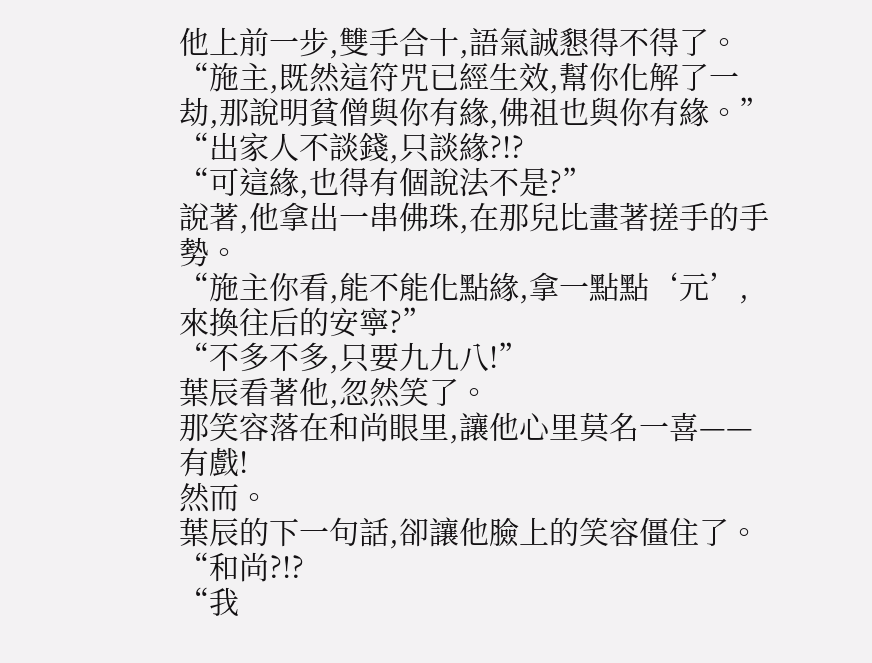他上前一步,雙手合十,語氣誠懇得不得了。
“施主,既然這符咒已經生效,幫你化解了一劫,那說明貧僧與你有緣,佛祖也與你有緣。”
“出家人不談錢,只談緣?!?
“可這緣,也得有個說法不是?”
說著,他拿出一串佛珠,在那兒比畫著搓手的手勢。
“施主你看,能不能化點緣,拿一點點‘元’,來換往后的安寧?”
“不多不多,只要九九八!”
葉辰看著他,忽然笑了。
那笑容落在和尚眼里,讓他心里莫名一喜——有戲!
然而。
葉辰的下一句話,卻讓他臉上的笑容僵住了。
“和尚?!?
“我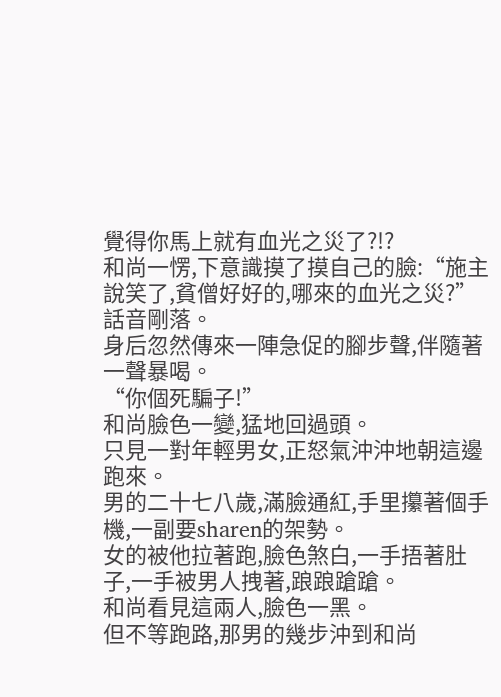覺得你馬上就有血光之災了?!?
和尚一愣,下意識摸了摸自己的臉:“施主說笑了,貧僧好好的,哪來的血光之災?”
話音剛落。
身后忽然傳來一陣急促的腳步聲,伴隨著一聲暴喝。
“你個死騙子!”
和尚臉色一變,猛地回過頭。
只見一對年輕男女,正怒氣沖沖地朝這邊跑來。
男的二十七八歲,滿臉通紅,手里攥著個手機,一副要sharen的架勢。
女的被他拉著跑,臉色煞白,一手捂著肚子,一手被男人拽著,踉踉蹌蹌。
和尚看見這兩人,臉色一黑。
但不等跑路,那男的幾步沖到和尚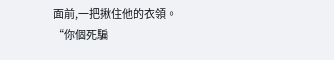面前,一把揪住他的衣領。
“你個死騙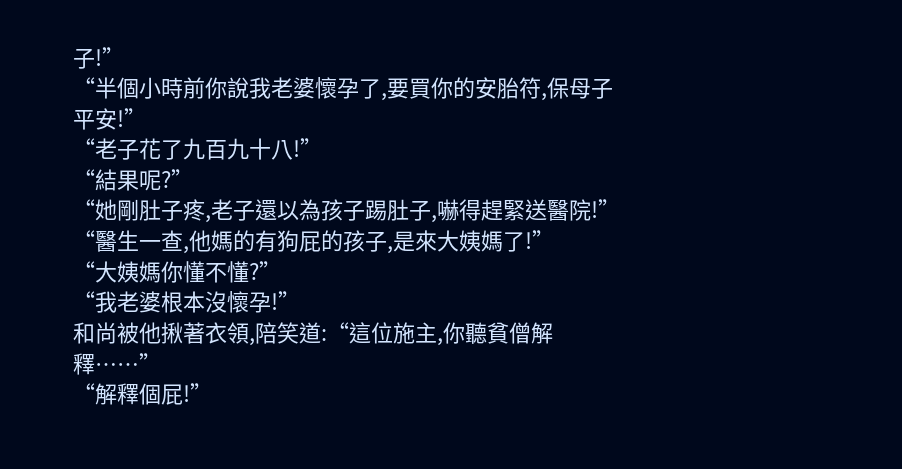子!”
“半個小時前你說我老婆懷孕了,要買你的安胎符,保母子平安!”
“老子花了九百九十八!”
“結果呢?”
“她剛肚子疼,老子還以為孩子踢肚子,嚇得趕緊送醫院!”
“醫生一查,他媽的有狗屁的孩子,是來大姨媽了!”
“大姨媽你懂不懂?”
“我老婆根本沒懷孕!”
和尚被他揪著衣領,陪笑道:“這位施主,你聽貧僧解釋……”
“解釋個屁!”